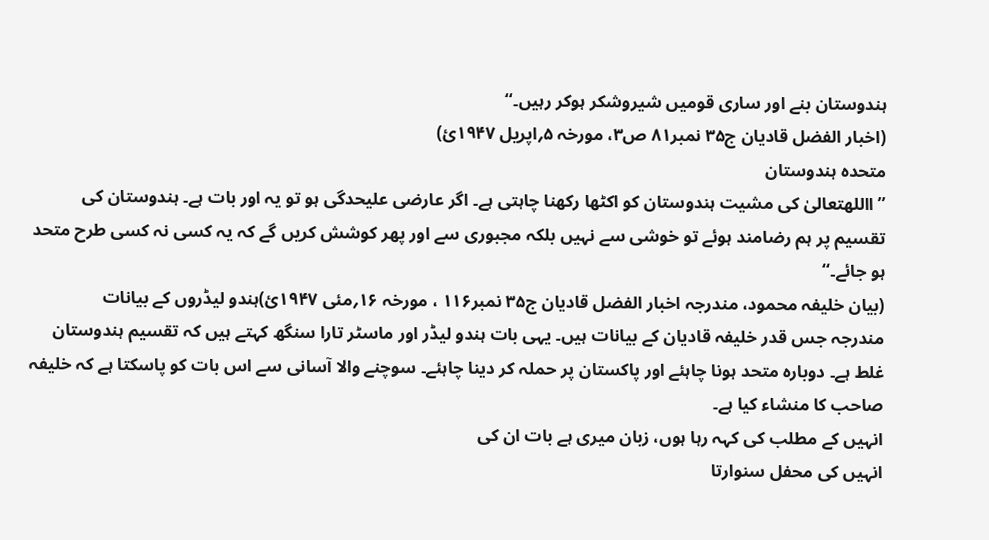ہندوستان بنے اور ساری قومیں شیروشکر ہوکر رہیں۔‘‘
(اخبار الفضل قادیان ج۳۵ نمبر۸۱ ص۳، مورخہ ۵؍اپریل ۱۹۴۷ئ)
متحدہ ہندوستان
’’االلهتعالیٰ کی مشیت ہندوستان کو اکٹھا رکھنا چاہتی ہے۔ اگر عارضی علیحدگی ہو تو یہ اور بات ہے۔ ہندوستان کی تقسیم پر ہم رضامند ہوئے تو خوشی سے نہیں بلکہ مجبوری سے اور پھر کوشش کریں گے کہ یہ کسی نہ کسی طرح متحد ہو جائے۔‘‘
(بیان خلیفہ محمود، مندرجہ اخبار الفضل قادیان ج۳۵ نمبر۱۱۶ ، مورخہ ۱۶؍مئی ۱۹۴۷ئ)ہندو لیڈروں کے بیانات
مندرجہ جس قدر خلیفہ قادیان کے بیانات ہیں۔ یہی بات ہندو لیڈر اور ماسٹر تارا سنگھ کہتے ہیں کہ تقسیم ہندوستان غلط ہے۔ دوبارہ متحد ہونا چاہئے اور پاکستان پر حملہ کر دینا چاہئے۔ سوچنے والا آسانی سے اس بات کو پاسکتا ہے کہ خلیفہ صاحب کا منشاء کیا ہے۔
انہیں کے مطلب کی کہہ رہا ہوں، زبان میری ہے بات ان کی
انہیں کی محفل سنوارتا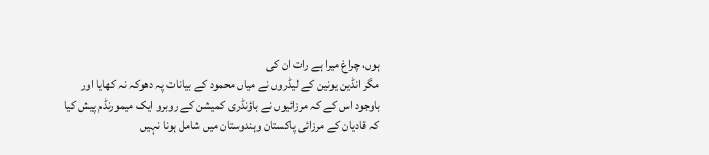ہوں، چراغ میرا ہے رات ان کی
مگر انڈین یونین کے لیڈروں نے میاں محمود کے بیانات پہ دھوکہ نہ کھایا اور باوجود اس کے کہ مرزائیوں نے باؤنڈری کمیشن کے روبرو ایک میمورنڈم پیش کیا کہ قادیان کے مرزائی پاکستان وہندوستان میں شامل ہونا نہیں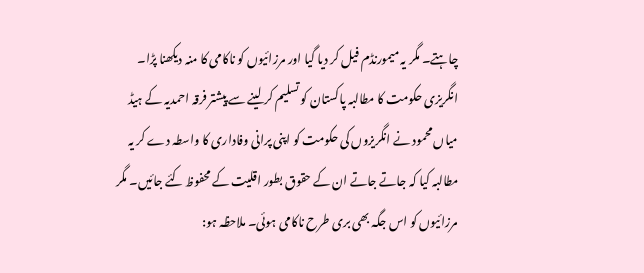چاہتے۔ مگر یہ میمورنڈم فیل کر دیا گیا اور مرزائیوں کو ناکامی کا منہ دیکھنا پڑا۔
انگریزی حکومت کا مطالبہ پاکستان کو تسلیم کر لینے سے پیشتر فرقہ احمدیہ کے ہیڈ میاں محمود نے انگریزوں کی حکومت کو اپنی پرانی وفاداری کا واسطہ دے کر یہ مطالبہ کیا کہ جاتے جاتے ان کے حقوق بطور اقلیت کے محفوظ کئے جائیں۔ مگر مرزائیوں کو اس جگہ بھی بری طرح ناکامی ہوئی۔ ملاحظہ ہو: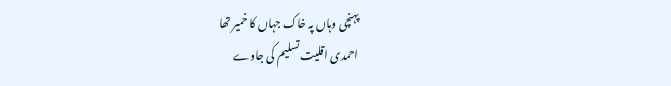پہنچی وہاں پہ خاک جہاں کا خمیر تھا
احمدی اقلیت تسلیم کی جاوے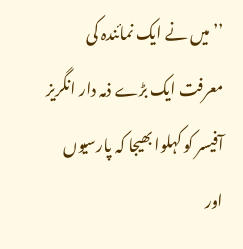’’میں نے ایک نمائندہ کی معرفت ایک بڑے ذمہ دار انگریز آفیسر کو کہلوا بھیجا کہ پارسیوں اور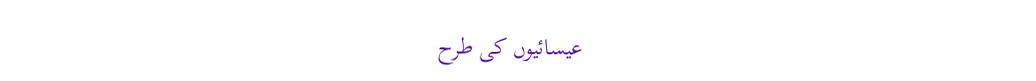عیسائیوں کی طرح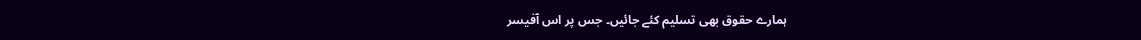ہمارے حقوق بھی تسلیم کئے جائیں۔ جس پر اس آفیسر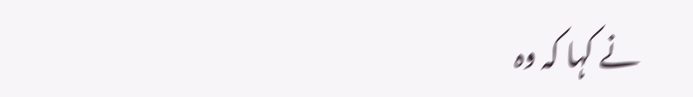نے کہا کہ وہ